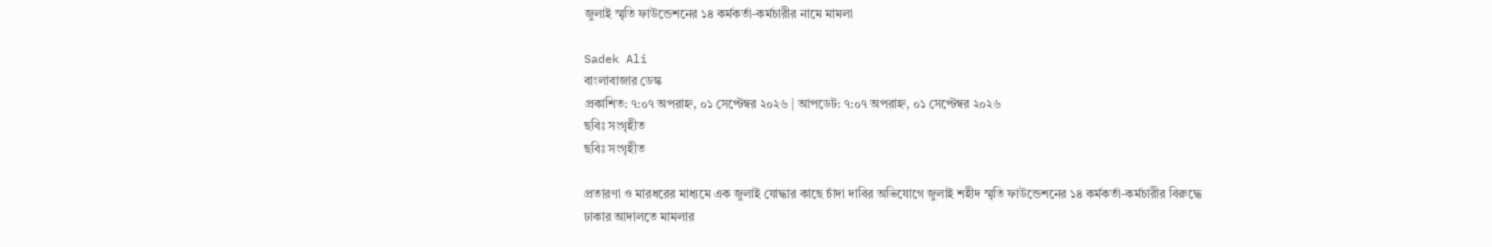জুলাই স্মৃতি ফাউন্ডেশনের ১৪ কর্মকর্তা-কর্মচারীর নামে মামলা

Sadek Ali
বাংলাবাজার ডেস্ক
প্রকাশিত: ৭:০৭ অপরাহ্ন, ০১ সেপ্টেম্বর ২০২৬ | আপডেট: ৭:০৭ অপরাহ্ন, ০১ সেপ্টেম্বর ২০২৬
ছবিঃ সংগৃহীত
ছবিঃ সংগৃহীত

প্রতারণা ও মারধরের মাধ্যমে এক জুলাই যোদ্ধার কাছে চাঁদা দাবির অভিযোগে জুলাই শহীদ স্মৃতি ফাউন্ডেশনের ১৪ কর্মকর্তা-কর্মচারীর বিরুদ্ধে ঢাকার আদালতে মামলার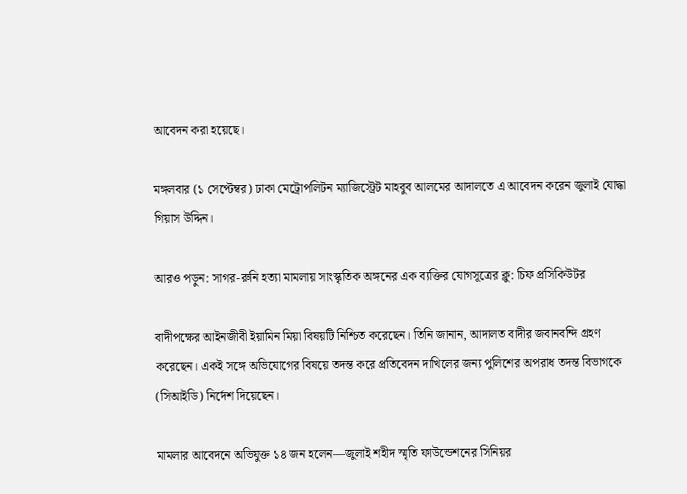আবেদন করা হয়েছে।

মঙ্গলবার (১ সেপ্টেম্বর) ঢাকা মেট্রোপলিটন ম্যাজিস্ট্রেট মাহবুব আলমের আদালতে এ আবেদন করেন জুলাই যোদ্ধা গিয়াস উদ্দিন।

আরও পড়ুন: সাগর-রুনি হত্যা মামলায় সাংস্কৃতিক অঙ্গনের এক ব্যক্তির যোগসূত্রের ক্লু: চিফ প্রসিকিউটর

বাদীপক্ষের আইনজীবী ইয়ামিন মিয়া বিষয়টি নিশ্চিত করেছেন। তিনি জানান, আদালত বাদীর জবানবন্দি গ্রহণ করেছেন। একই সঙ্গে অভিযোগের বিষয়ে তদন্ত করে প্রতিবেদন দাখিলের জন্য পুলিশের অপরাধ তদন্ত বিভাগকে (সিআইডি) নির্দেশ দিয়েছেন।

মামলার আবেদনে অভিযুক্ত ১৪ জন হলেন—জুলাই শহীদ স্মৃতি ফাউন্ডেশনের সিনিয়র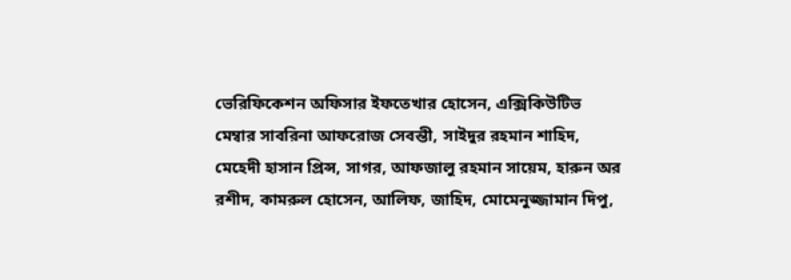ভেরিফিকেশন অফিসার ইফতেখার হোসেন, এক্সিকিউটিভ মেম্বার সাবরিনা আফরোজ সেবন্তী, সাইদুর রহমান শাহিদ, মেহেদী হাসান প্রিন্স, সাগর, আফজালু রহমান সায়েম, হারুন অর রশীদ, কামরুল হোসেন, আলিফ, জাহিদ, মোমেনুজ্জামান দিপু,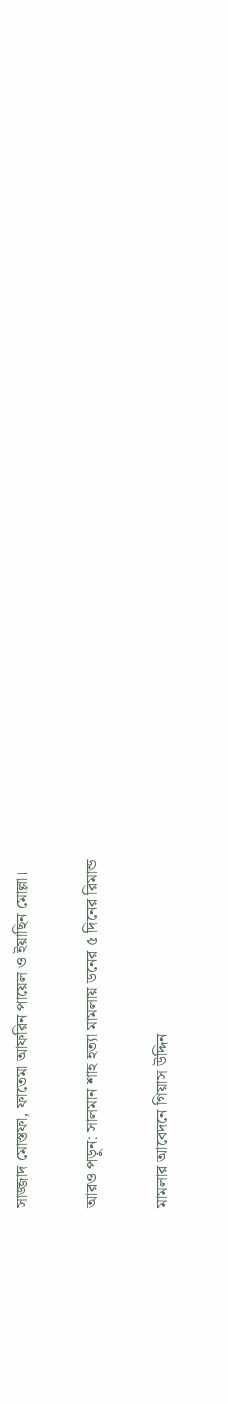সাজ্জাদ মোস্তফা, ফাতেমা আফরিন পায়েল ও ইয়াছিন মোল্লা।

আরও পড়ুন: সালমান শাহ হত্যা মামলায় ডনের ৫ দিনের রিমান্ড

মামলার আবেদনে গিয়াস উদ্দিন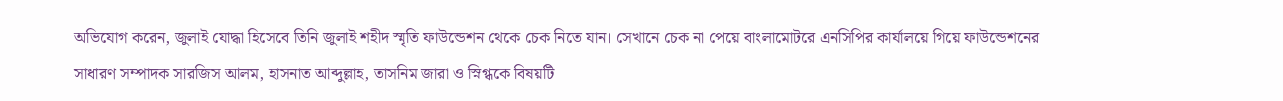অভিযোগ করেন, জুলাই যোদ্ধা হিসেবে তিনি জুলাই শহীদ স্মৃতি ফাউন্ডেশন থেকে চেক নিতে যান। সেখানে চেক না পেয়ে বাংলামোটরে এনসিপির কার্যালয়ে গিয়ে ফাউন্ডেশনের সাধারণ সম্পাদক সারজিস আলম, হাসনাত আব্দুল্লাহ, তাসনিম জারা ও স্নিগ্ধকে বিষয়টি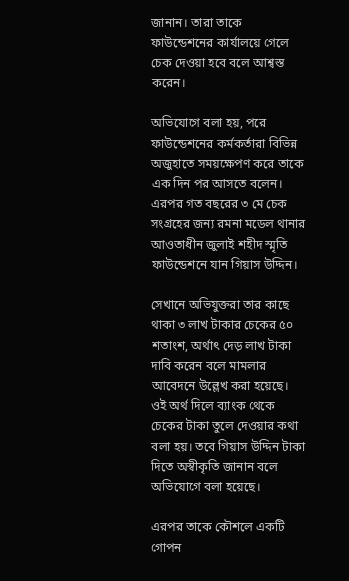জানান। তারা তাকে ফাউন্ডেশনের কার্যালয়ে গেলে চেক দেওয়া হবে বলে আশ্বস্ত করেন।

অভিযোগে বলা হয়, পরে ফাউন্ডেশনের কর্মকর্তারা বিভিন্ন অজুহাতে সময়ক্ষেপণ করে তাকে এক দিন পর আসতে বলেন। এরপর গত বছরের ৩ মে চেক সংগ্রহের জন্য রমনা মডেল থানার আওতাধীন জুলাই শহীদ স্মৃতি ফাউন্ডেশনে যান গিয়াস উদ্দিন।

সেখানে অভিযুক্তরা তার কাছে থাকা ৩ লাখ টাকার চেকের ৫০ শতাংশ, অর্থাৎ দেড় লাখ টাকা দাবি করেন বলে মামলার আবেদনে উল্লেখ করা হয়েছে। ওই অর্থ দিলে ব্যাংক থেকে চেকের টাকা তুলে দেওয়ার কথা বলা হয়। তবে গিয়াস উদ্দিন টাকা দিতে অস্বীকৃতি জানান বলে অভিযোগে বলা হয়েছে।

এরপর তাকে কৌশলে একটি গোপন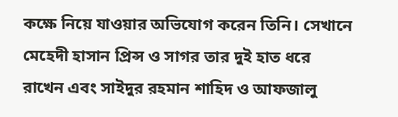কক্ষে নিয়ে যাওয়ার অভিযোগ করেন তিনি। সেখানে মেহেদী হাসান প্রিন্স ও সাগর তার দুই হাত ধরে রাখেন এবং সাইদুর রহমান শাহিদ ও আফজালু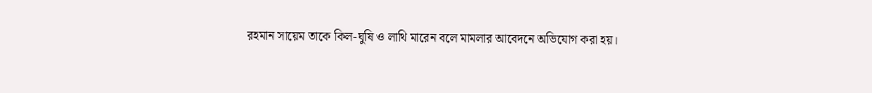রহমান সায়েম তাকে কিল-ঘুষি ও লাথি মারেন বলে মামলার আবেদনে অভিযোগ করা হয়।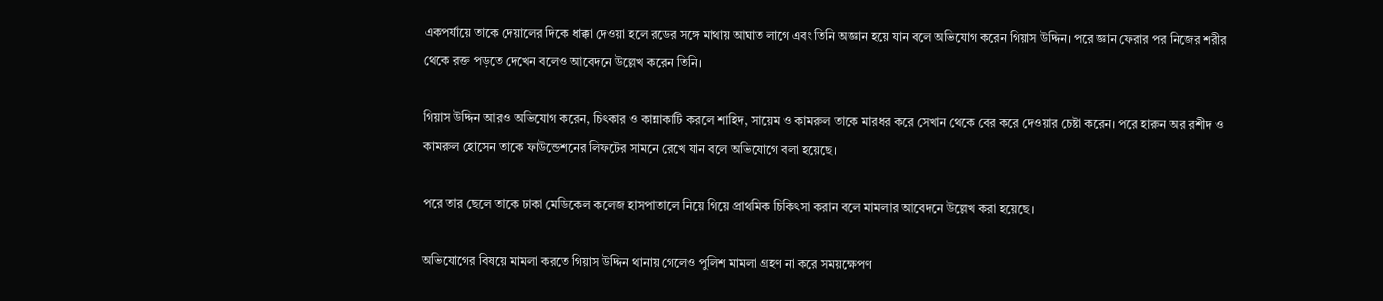একপর্যায়ে তাকে দেয়ালের দিকে ধাক্কা দেওয়া হলে রডের সঙ্গে মাথায় আঘাত লাগে এবং তিনি অজ্ঞান হয়ে যান বলে অভিযোগ করেন গিয়াস উদ্দিন। পরে জ্ঞান ফেরার পর নিজের শরীর থেকে রক্ত পড়তে দেখেন বলেও আবেদনে উল্লেখ করেন তিনি।

গিয়াস উদ্দিন আরও অভিযোগ করেন, চিৎকার ও কান্নাকাটি করলে শাহিদ, সায়েম ও কামরুল তাকে মারধর করে সেখান থেকে বের করে দেওয়ার চেষ্টা করেন। পরে হারুন অর রশীদ ও কামরুল হোসেন তাকে ফাউন্ডেশনের লিফটের সামনে রেখে যান বলে অভিযোগে বলা হয়েছে।

পরে তার ছেলে তাকে ঢাকা মেডিকেল কলেজ হাসপাতালে নিয়ে গিয়ে প্রাথমিক চিকিৎসা করান বলে মামলার আবেদনে উল্লেখ করা হয়েছে।

অভিযোগের বিষয়ে মামলা করতে গিয়াস উদ্দিন থানায় গেলেও পুলিশ মামলা গ্রহণ না করে সময়ক্ষেপণ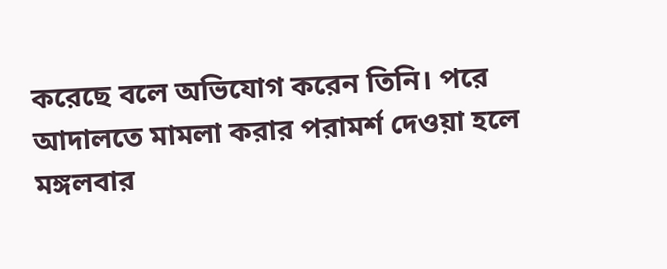করেছে বলে অভিযোগ করেন তিনি। পরে আদালতে মামলা করার পরামর্শ দেওয়া হলে মঙ্গলবার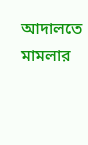আদালতে মামলার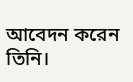আবেদন করেন তিনি।